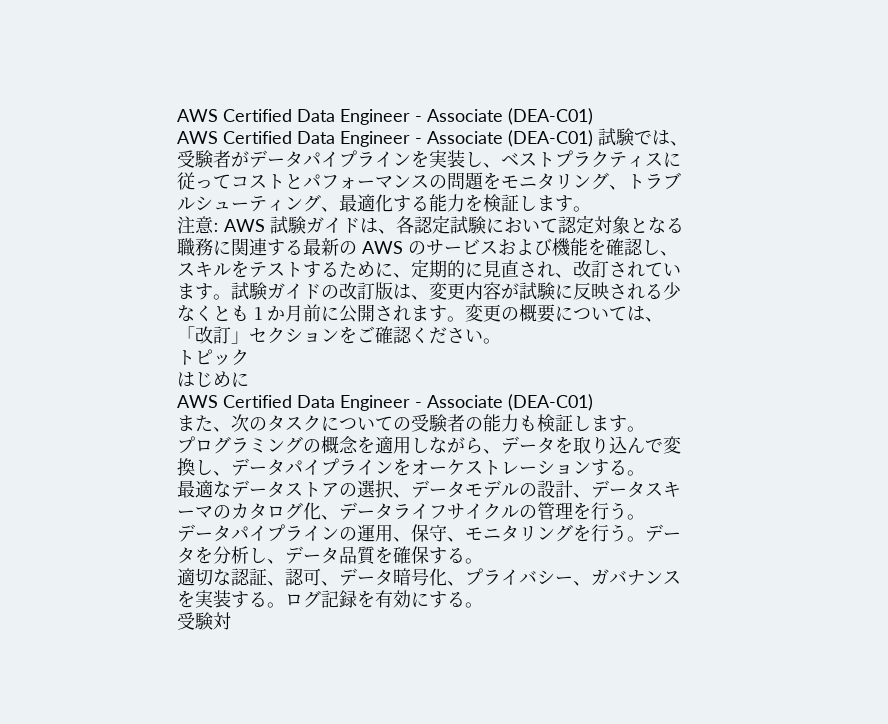AWS Certified Data Engineer - Associate (DEA-C01)
AWS Certified Data Engineer - Associate (DEA-C01) 試験では、受験者がデータパイプラインを実装し、ベストプラクティスに従ってコストとパフォーマンスの問題をモニタリング、トラブルシューティング、最適化する能力を検証します。
注意: AWS 試験ガイドは、各認定試験において認定対象となる職務に関連する最新の AWS のサービスおよび機能を確認し、スキルをテストするために、定期的に見直され、改訂されています。試験ガイドの改訂版は、変更内容が試験に反映される少なくとも 1 か月前に公開されます。変更の概要については、「改訂」セクションをご確認ください。
トピック
はじめに
AWS Certified Data Engineer - Associate (DEA-C01)
また、次のタスクについての受験者の能力も検証します。
プログラミングの概念を適用しながら、データを取り込んで変換し、データパイプラインをオーケストレーションする。
最適なデータストアの選択、データモデルの設計、データスキーマのカタログ化、データライフサイクルの管理を行う。
データパイプラインの運用、保守、モニタリングを行う。データを分析し、データ品質を確保する。
適切な認証、認可、データ暗号化、プライバシー、ガバナンスを実装する。ログ記録を有効にする。
受験対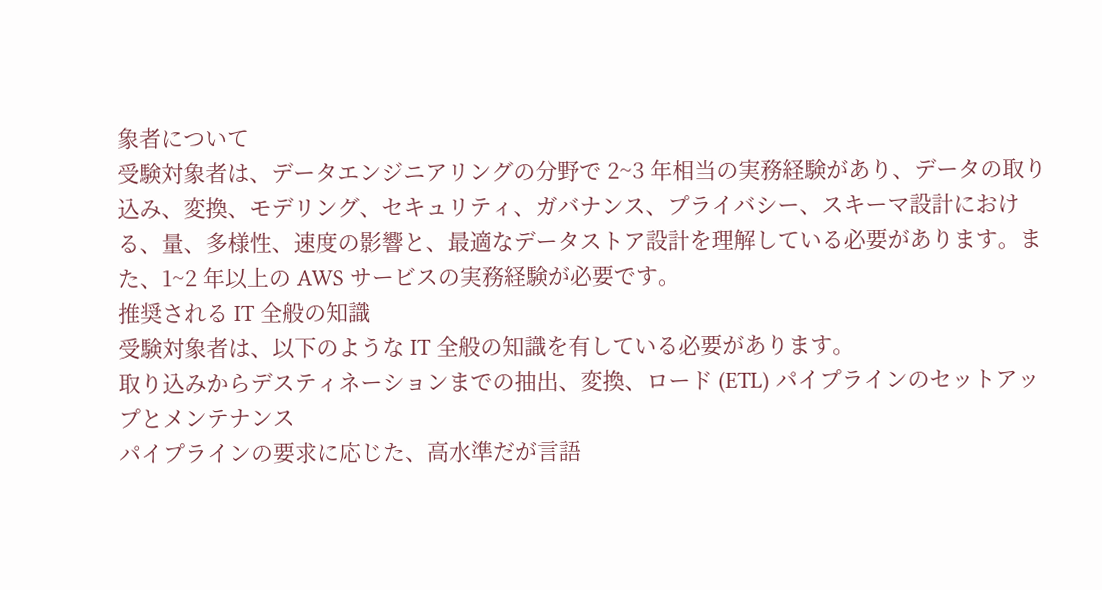象者について
受験対象者は、データエンジニアリングの分野で 2~3 年相当の実務経験があり、データの取り込み、変換、モデリング、セキュリティ、ガバナンス、プライバシー、スキーマ設計における、量、多様性、速度の影響と、最適なデータストア設計を理解している必要があります。また、1~2 年以上の AWS サービスの実務経験が必要です。
推奨される IT 全般の知識
受験対象者は、以下のような IT 全般の知識を有している必要があります。
取り込みからデスティネーションまでの抽出、変換、ロード (ETL) パイプラインのセットアップとメンテナンス
パイプラインの要求に応じた、高水準だが言語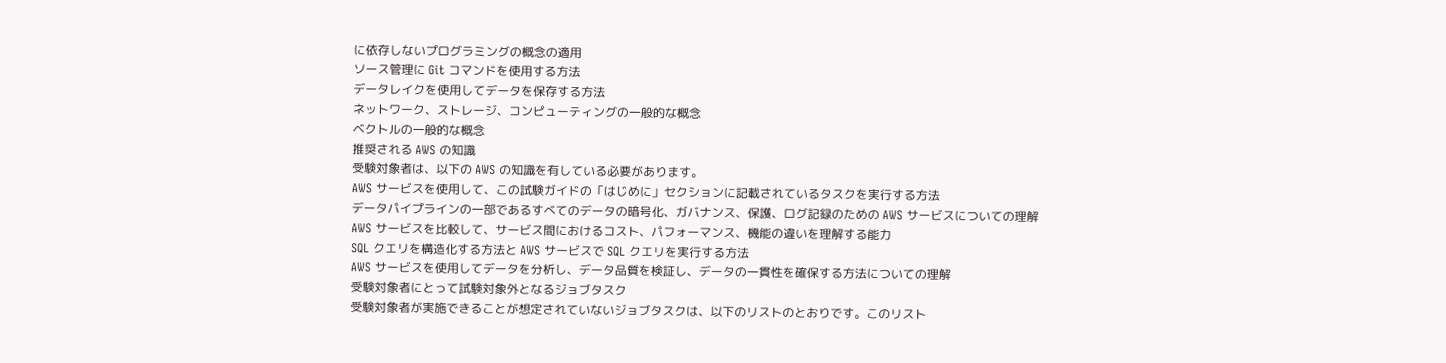に依存しないプログラミングの概念の適用
ソース管理に Git コマンドを使用する方法
データレイクを使用してデータを保存する方法
ネットワーク、ストレージ、コンピューティングの一般的な概念
ベクトルの一般的な概念
推奨される AWS の知識
受験対象者は、以下の AWS の知識を有している必要があります。
AWS サービスを使用して、この試験ガイドの「はじめに」セクションに記載されているタスクを実行する方法
データパイプラインの一部であるすべてのデータの暗号化、ガバナンス、保護、ログ記録のための AWS サービスについての理解
AWS サービスを比較して、サービス間におけるコスト、パフォーマンス、機能の違いを理解する能力
SQL クエリを構造化する方法と AWS サービスで SQL クエリを実行する方法
AWS サービスを使用してデータを分析し、データ品質を検証し、データの一貫性を確保する方法についての理解
受験対象者にとって試験対象外となるジョブタスク
受験対象者が実施できることが想定されていないジョブタスクは、以下のリストのとおりです。このリスト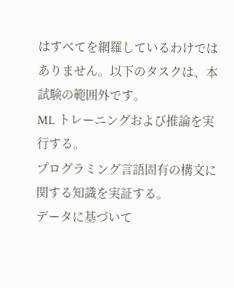はすべてを網羅しているわけではありません。以下のタスクは、本試験の範囲外です。
ML トレーニングおよび推論を実行する。
プログラミング言語固有の構文に関する知識を実証する。
データに基づいて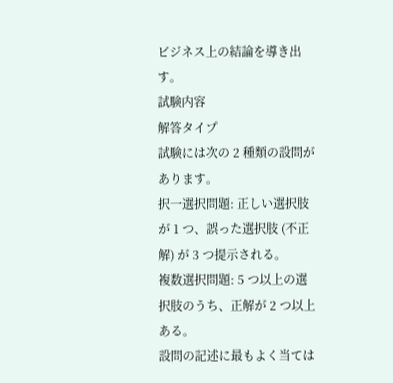ビジネス上の結論を導き出す。
試験内容
解答タイプ
試験には次の 2 種類の設問があります。
択一選択問題: 正しい選択肢が 1 つ、誤った選択肢 (不正解) が 3 つ提示される。
複数選択問題: 5 つ以上の選択肢のうち、正解が 2 つ以上ある。
設問の記述に最もよく当ては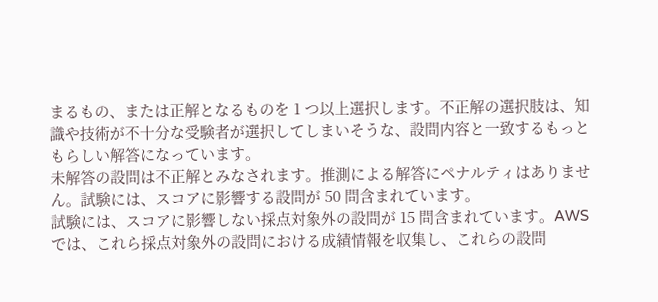まるもの、または正解となるものを 1 つ以上選択します。不正解の選択肢は、知識や技術が不十分な受験者が選択してしまいそうな、設問内容と一致するもっともらしい解答になっています。
未解答の設問は不正解とみなされます。推測による解答にペナルティはありません。試験には、スコアに影響する設問が 50 問含まれています。
試験には、スコアに影響しない採点対象外の設問が 15 問含まれています。AWS では、これら採点対象外の設問における成績情報を収集し、これらの設問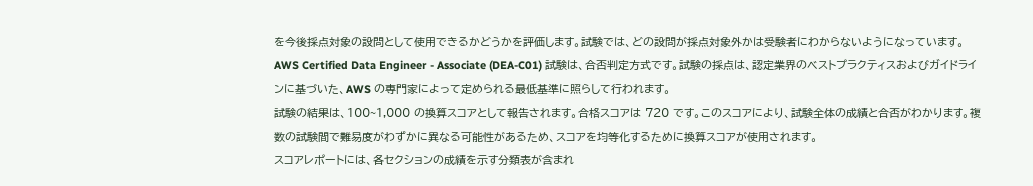を今後採点対象の設問として使用できるかどうかを評価します。試験では、どの設問が採点対象外かは受験者にわからないようになっています。
AWS Certified Data Engineer - Associate (DEA-C01) 試験は、合否判定方式です。試験の採点は、認定業界のベストプラクティスおよびガイドラインに基づいた、AWS の専門家によって定められる最低基準に照らして行われます。
試験の結果は、100~1,000 の換算スコアとして報告されます。合格スコアは 720 です。このスコアにより、試験全体の成績と合否がわかります。複数の試験間で難易度がわずかに異なる可能性があるため、スコアを均等化するために換算スコアが使用されます。
スコアレポートには、各セクションの成績を示す分類表が含まれ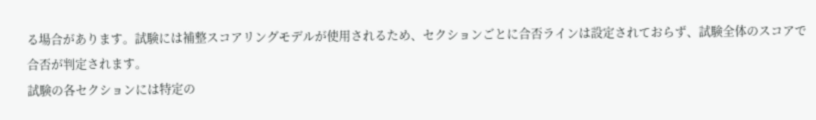る場合があります。試験には補整スコアリングモデルが使用されるため、セクションごとに合否ラインは設定されておらず、試験全体のスコアで合否が判定されます。
試験の各セクションには特定の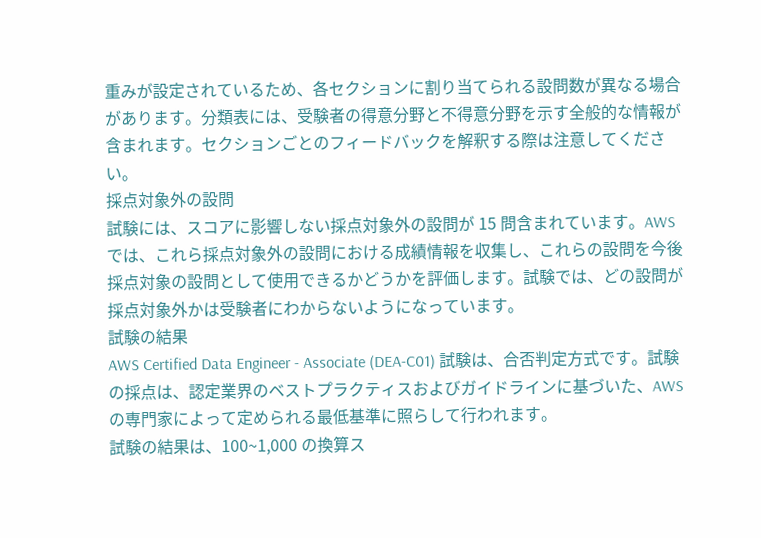重みが設定されているため、各セクションに割り当てられる設問数が異なる場合があります。分類表には、受験者の得意分野と不得意分野を示す全般的な情報が含まれます。セクションごとのフィードバックを解釈する際は注意してください。
採点対象外の設問
試験には、スコアに影響しない採点対象外の設問が 15 問含まれています。AWS では、これら採点対象外の設問における成績情報を収集し、これらの設問を今後採点対象の設問として使用できるかどうかを評価します。試験では、どの設問が採点対象外かは受験者にわからないようになっています。
試験の結果
AWS Certified Data Engineer - Associate (DEA-C01) 試験は、合否判定方式です。試験の採点は、認定業界のベストプラクティスおよびガイドラインに基づいた、AWS の専門家によって定められる最低基準に照らして行われます。
試験の結果は、100~1,000 の換算ス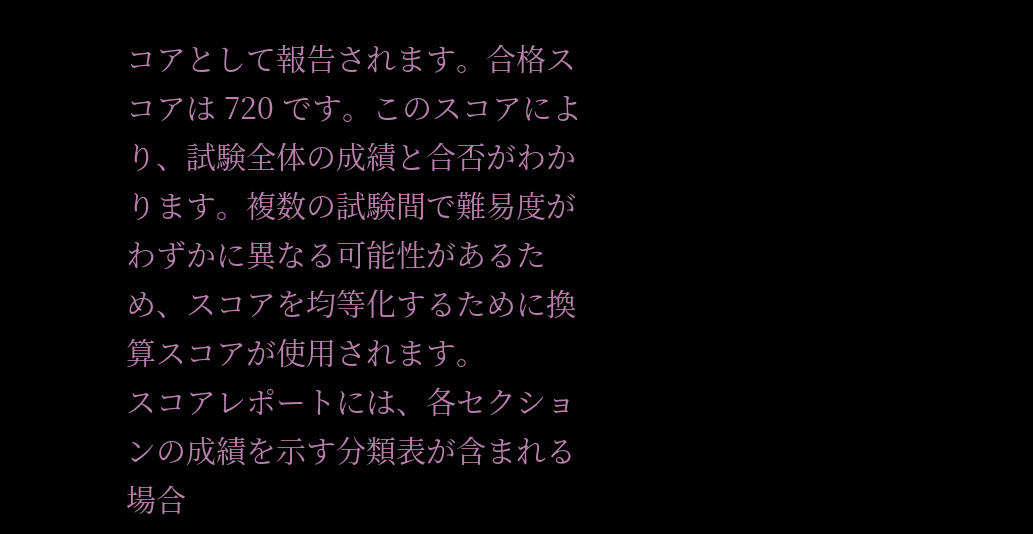コアとして報告されます。合格スコアは 720 です。このスコアにより、試験全体の成績と合否がわかります。複数の試験間で難易度がわずかに異なる可能性があるため、スコアを均等化するために換算スコアが使用されます。
スコアレポートには、各セクションの成績を示す分類表が含まれる場合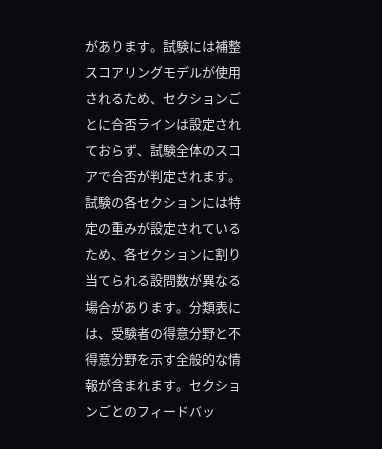があります。試験には補整スコアリングモデルが使用されるため、セクションごとに合否ラインは設定されておらず、試験全体のスコアで合否が判定されます。
試験の各セクションには特定の重みが設定されているため、各セクションに割り当てられる設問数が異なる場合があります。分類表には、受験者の得意分野と不得意分野を示す全般的な情報が含まれます。セクションごとのフィードバッ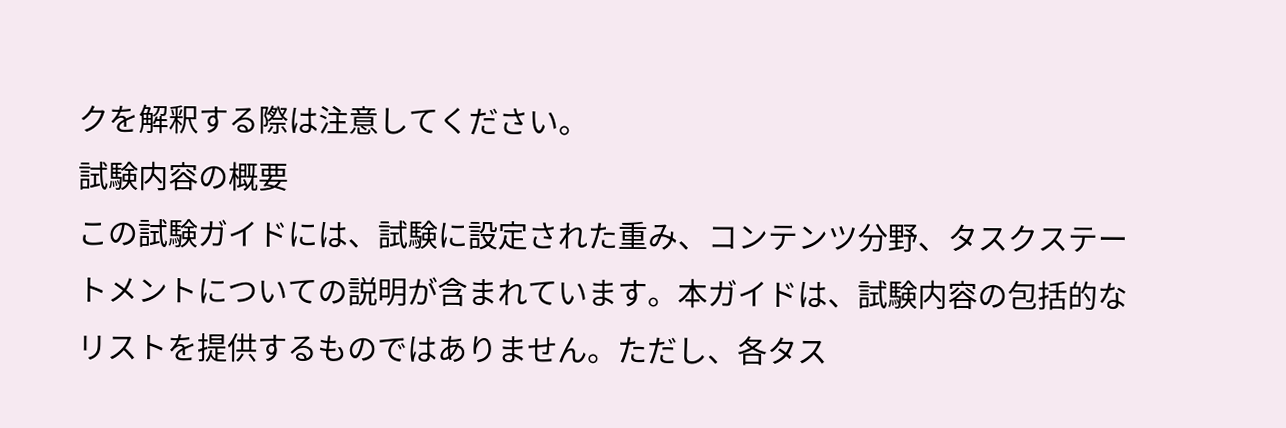クを解釈する際は注意してください。
試験内容の概要
この試験ガイドには、試験に設定された重み、コンテンツ分野、タスクステートメントについての説明が含まれています。本ガイドは、試験内容の包括的なリストを提供するものではありません。ただし、各タス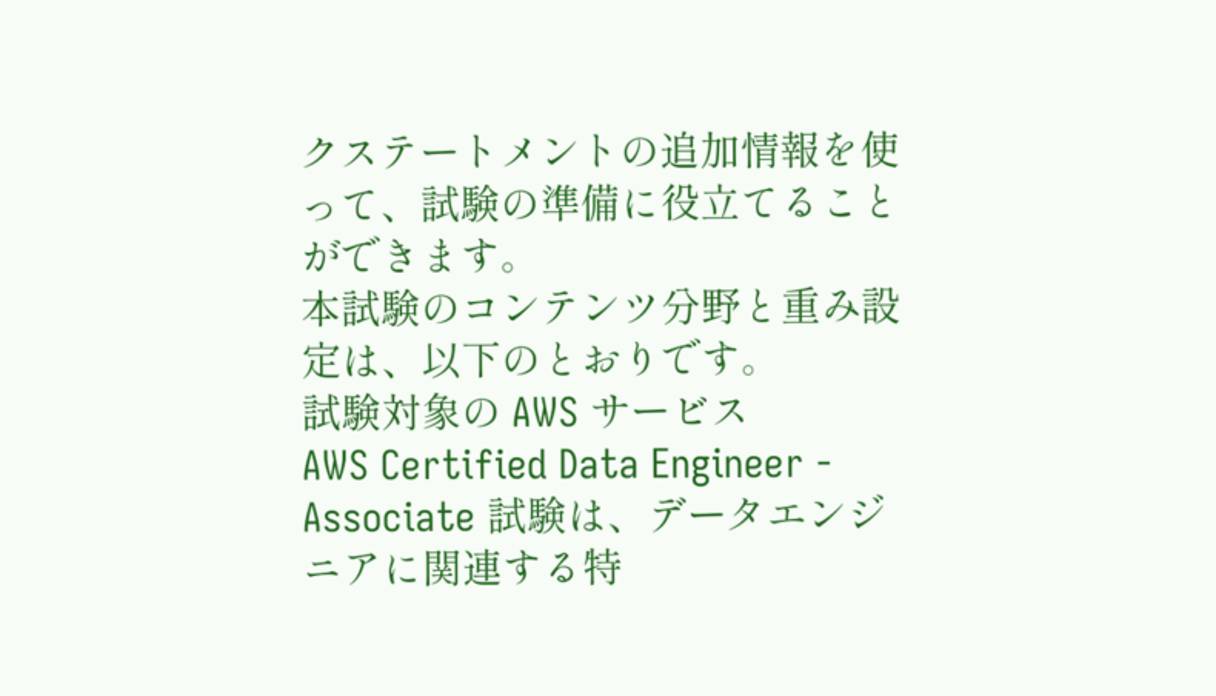クステートメントの追加情報を使って、試験の準備に役立てることができます。
本試験のコンテンツ分野と重み設定は、以下のとおりです。
試験対象の AWS サービス
AWS Certified Data Engineer - Associate 試験は、データエンジニアに関連する特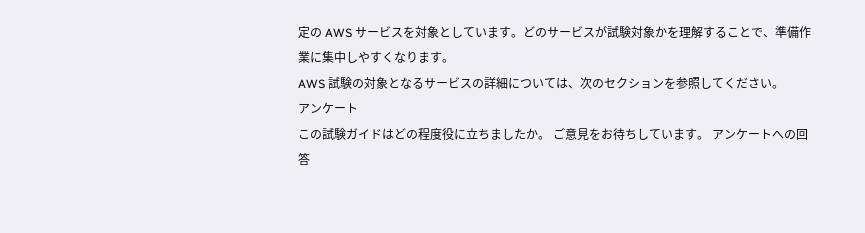定の AWS サービスを対象としています。どのサービスが試験対象かを理解することで、準備作業に集中しやすくなります。
AWS 試験の対象となるサービスの詳細については、次のセクションを参照してください。
アンケート
この試験ガイドはどの程度役に立ちましたか。 ご意見をお待ちしています。 アンケートへの回答